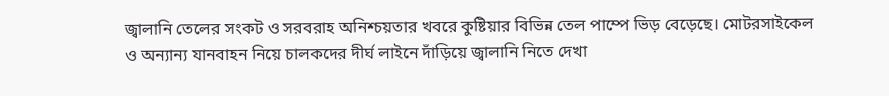জ্বালানি তেলের সংকট ও সরবরাহ অনিশ্চয়তার খবরে কুষ্টিয়ার বিভিন্ন তেল পাম্পে ভিড় বেড়েছে। মোটরসাইকেল ও অন্যান্য যানবাহন নিয়ে চালকদের দীর্ঘ লাইনে দাঁড়িয়ে জ্বালানি নিতে দেখা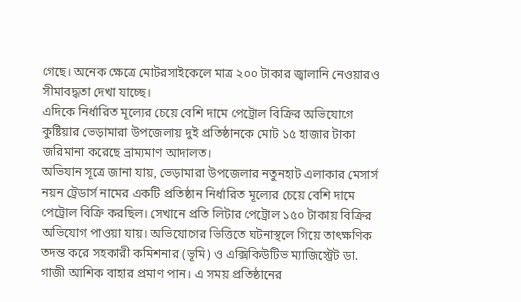গেছে। অনেক ক্ষেত্রে মোটরসাইকেলে মাত্র ২০০ টাকার জ্বালানি নেওয়ারও সীমাবদ্ধতা দেখা যাচ্ছে।
এদিকে নির্ধারিত মূল্যের চেয়ে বেশি দামে পেট্রোল বিক্রির অভিযোগে কুষ্টিয়ার ভেড়ামারা উপজেলায় দুই প্রতিষ্ঠানকে মোট ১৫ হাজার টাকা জরিমানা করেছে ভ্রাম্যমাণ আদালত।
অভিযান সূত্রে জানা যায়, ভেড়ামারা উপজেলার নতুনহাট এলাকার মেসার্স নয়ন ট্রেডার্স নামের একটি প্রতিষ্ঠান নির্ধারিত মূল্যের চেয়ে বেশি দামে পেট্রোল বিক্রি করছিল। সেখানে প্রতি লিটার পেট্রোল ১৫০ টাকায় বিক্রির অভিযোগ পাওয়া যায়। অভিযোগের ভিত্তিতে ঘটনাস্থলে গিয়ে তাৎক্ষণিক তদন্ত করে সহকারী কমিশনার (ভূমি) ও এক্সিকিউটিভ ম্যাজিস্ট্রেট ডা. গাজী আশিক বাহার প্রমাণ পান। এ সময় প্রতিষ্ঠানের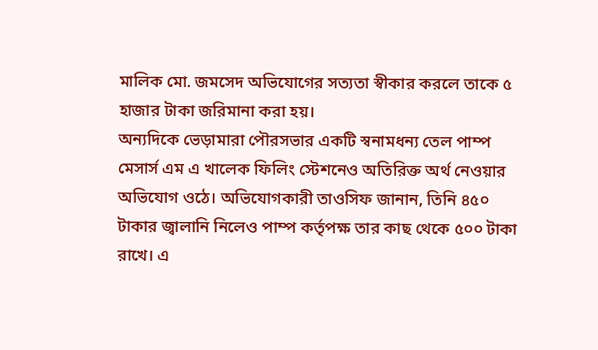মালিক মো. জমসেদ অভিযোগের সত্যতা স্বীকার করলে তাকে ৫ হাজার টাকা জরিমানা করা হয়।
অন্যদিকে ভেড়ামারা পৌরসভার একটি স্বনামধন্য তেল পাম্প মেসার্স এম এ খালেক ফিলিং স্টেশনেও অতিরিক্ত অর্থ নেওয়ার অভিযোগ ওঠে। অভিযোগকারী তাওসিফ জানান, তিনি ৪৫০ টাকার জ্বালানি নিলেও পাম্প কর্তৃপক্ষ তার কাছ থেকে ৫০০ টাকা রাখে। এ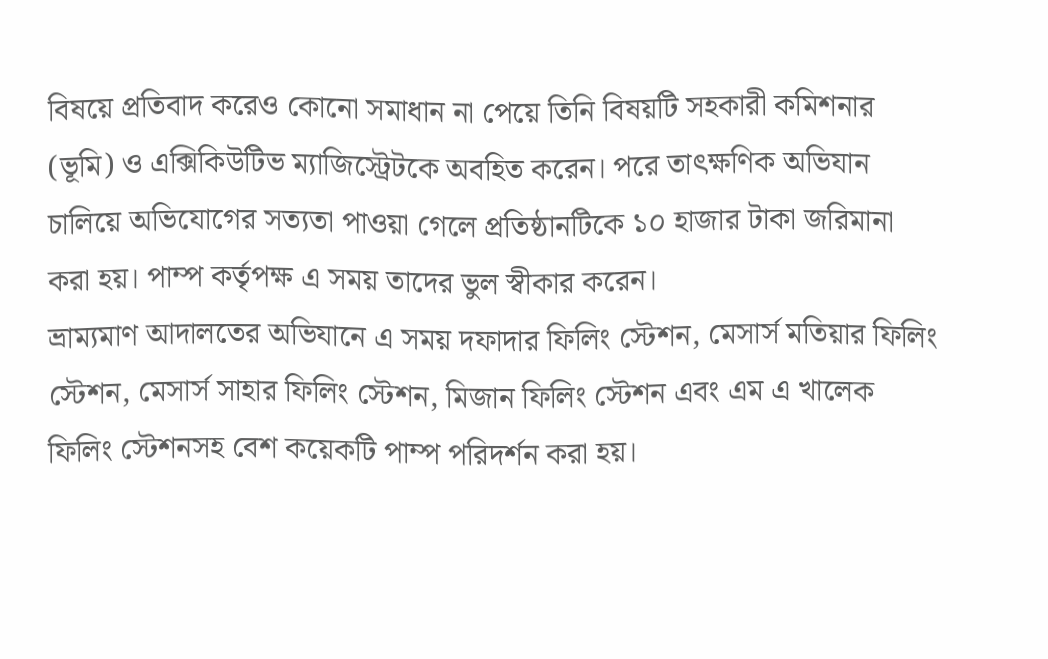বিষয়ে প্রতিবাদ করেও কোনো সমাধান না পেয়ে তিনি বিষয়টি সহকারী কমিশনার (ভূমি) ও এক্সিকিউটিভ ম্যাজিস্ট্রেটকে অবহিত করেন। পরে তাৎক্ষণিক অভিযান চালিয়ে অভিযোগের সত্যতা পাওয়া গেলে প্রতিষ্ঠানটিকে ১০ হাজার টাকা জরিমানা করা হয়। পাম্প কর্তৃপক্ষ এ সময় তাদের ভুল স্বীকার করেন।
ভ্রাম্যমাণ আদালতের অভিযানে এ সময় দফাদার ফিলিং স্টেশন, মেসার্স মতিয়ার ফিলিং স্টেশন, মেসার্স সাহার ফিলিং স্টেশন, মিজান ফিলিং স্টেশন এবং এম এ খালেক ফিলিং স্টেশনসহ বেশ কয়েকটি পাম্প পরিদর্শন করা হয়।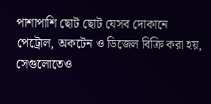পাশাপাশি ছোট ছোট যেসব দোকানে পেট্রোল, অকটেন ও ডিজেল বিক্রি করা হয়, সেগুলোতেও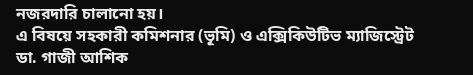নজরদারি চালানো হয়।
এ বিষয়ে সহকারী কমিশনার (ভূমি) ও এক্সিকিউটিভ ম্যাজিস্ট্রেট ডা. গাজী আশিক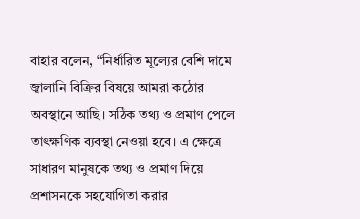বাহার বলেন, “নির্ধারিত মূল্যের বেশি দামে জ্বালানি বিক্রির বিষয়ে আমরা কঠোর অবস্থানে আছি। সঠিক তথ্য ও প্রমাণ পেলে তাৎক্ষণিক ব্যবস্থা নেওয়া হবে। এ ক্ষেত্রে সাধারণ মানুষকে তথ্য ও প্রমাণ দিয়ে প্রশাসনকে সহযোগিতা করার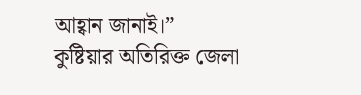আহ্বান জানাই।”
কুষ্টিয়ার অতিরিক্ত জেলা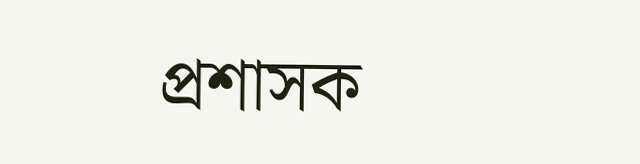প্রশাসক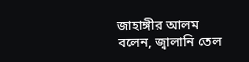জাহাঙ্গীর আলম বলেন, জ্বালানি তেল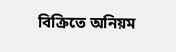বিক্রিতে অনিয়ম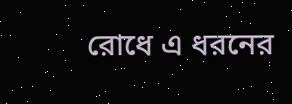রোধে এ ধরনের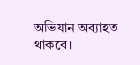অভিযান অব্যাহত থাকবে।